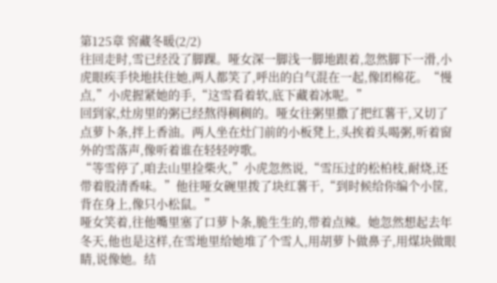第125章 窖藏冬暖(2/2)
往回走时,雪已经没了脚踝。哑女深一脚浅一脚地跟着,忽然脚下一滑,小虎眼疾手快地扶住她,两人都笑了,呼出的白气混在一起,像团棉花。“慢点,”小虎握紧她的手,“这雪看着软,底下藏着冰呢。”
回到家,灶房里的粥已经熬得稠稠的。哑女往粥里撒了把红薯干,又切了点萝卜条,拌上香油。两人坐在灶门前的小板凳上,头挨着头喝粥,听着窗外的雪落声,像听着谁在轻轻哼歌。
“等雪停了,咱去山里捡柴火,”小虎忽然说,“雪压过的松柏枝,耐烧,还带着股清香味。”他往哑女碗里拨了块红薯干,“到时候给你编个小筐,背在身上,像只小松鼠。”
哑女笑着,往他嘴里塞了口萝卜条,脆生生的,带着点辣。她忽然想起去年冬天,他也是这样,在雪地里给她堆了个雪人,用胡萝卜做鼻子,用煤块做眼睛,说像她。结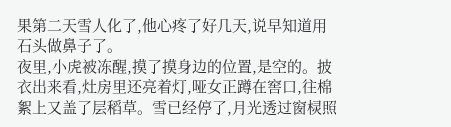果第二天雪人化了,他心疼了好几天,说早知道用石头做鼻子了。
夜里,小虎被冻醒,摸了摸身边的位置,是空的。披衣出来看,灶房里还亮着灯,哑女正蹲在窖口,往棉絮上又盖了层稻草。雪已经停了,月光透过窗棂照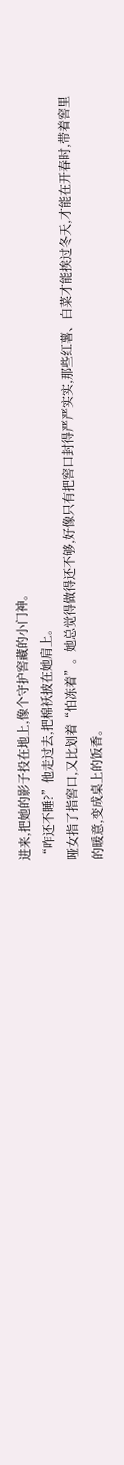进来,把她的影子投在地上,像个守护窖藏的小门神。
“咋还不睡?”他走过去,把棉袄披在她肩上。
哑女指了指窖口,又比划着“怕冻着”。她总觉得做得还不够,好像只有把窖口封得严严实实,那些红薯、白菜才能挨过冬天,才能在开春时,带着窖里的暖意,变成桌上的饭香。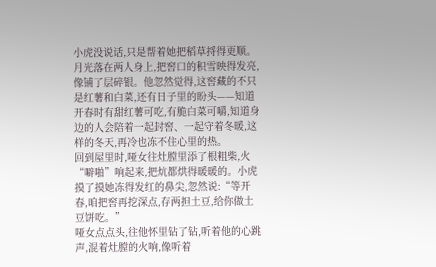小虎没说话,只是帮着她把稻草捋得更顺。月光落在两人身上,把窖口的积雪映得发亮,像铺了层碎银。他忽然觉得,这窖藏的不只是红薯和白菜,还有日子里的盼头——知道开春时有甜红薯可吃,有脆白菜可嚼,知道身边的人会陪着一起封窖、一起守着冬暖,这样的冬天,再冷也冻不住心里的热。
回到屋里时,哑女往灶膛里添了根粗柴,火“噼啪”响起来,把炕都烘得暖暖的。小虎摸了摸她冻得发红的鼻尖,忽然说:“等开春,咱把窖再挖深点,存两担土豆,给你做土豆饼吃。”
哑女点点头,往他怀里钻了钻,听着他的心跳声,混着灶膛的火响,像听着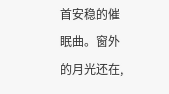首安稳的催眠曲。窗外的月光还在,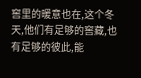窖里的暖意也在,这个冬天,他们有足够的窖藏,也有足够的彼此,能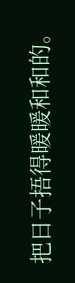把日子捂得暖暖和和的。